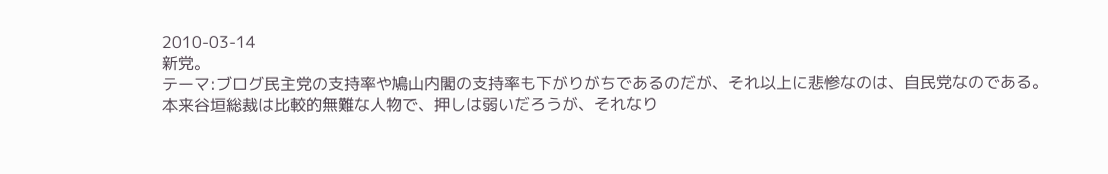2010-03-14
新党。
テーマ:ブログ民主党の支持率や鳩山内閣の支持率も下がりがちであるのだが、それ以上に悲惨なのは、自民党なのである。
本来谷垣総裁は比較的無難な人物で、押しは弱いだろうが、それなり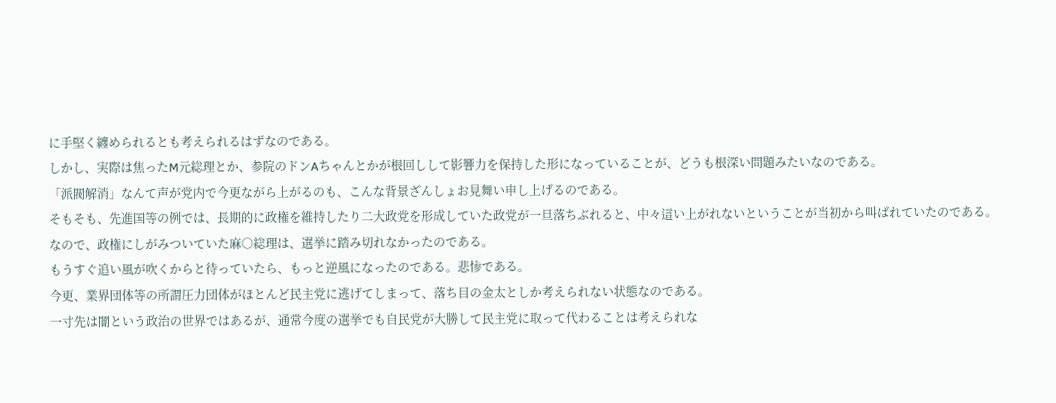に手堅く纏められるとも考えられるはずなのである。
しかし、実際は焦ったM元総理とか、参院のドンAちゃんとかが根回しして影響力を保持した形になっていることが、どうも根深い問題みたいなのである。
「派閥解消」なんて声が党内で今更ながら上がるのも、こんな背景ざんしょお見舞い申し上げるのである。
そもそも、先進国等の例では、長期的に政権を維持したり二大政党を形成していた政党が一旦落ちぶれると、中々這い上がれないということが当初から叫ばれていたのである。
なので、政権にしがみついていた麻○総理は、選挙に踏み切れなかったのである。
もうすぐ追い風が吹くからと待っていたら、もっと逆風になったのである。悲惨である。
今更、業界団体等の所謂圧力団体がほとんど民主党に逃げてしまって、落ち目の金太としか考えられない状態なのである。
一寸先は闇という政治の世界ではあるが、通常今度の選挙でも自民党が大勝して民主党に取って代わることは考えられな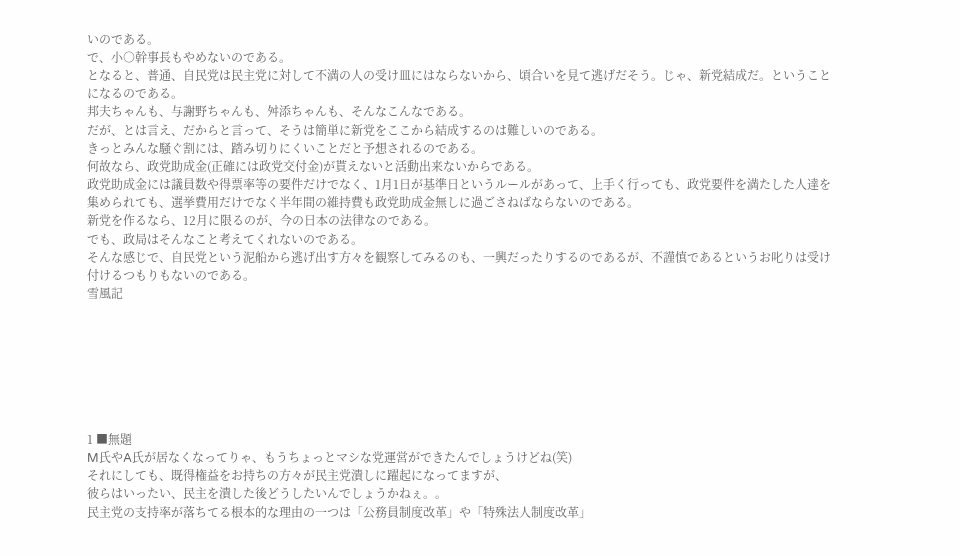いのである。
で、小○幹事長もやめないのである。
となると、普通、自民党は民主党に対して不満の人の受け皿にはならないから、頃合いを見て逃げだそう。じゃ、新党結成だ。ということになるのである。
邦夫ちゃんも、与謝野ちゃんも、舛添ちゃんも、そんなこんなである。
だが、とは言え、だからと言って、そうは簡単に新党をここから結成するのは難しいのである。
きっとみんな騒ぐ割には、踏み切りにくいことだと予想されるのである。
何故なら、政党助成金(正確には政党交付金)が貰えないと活動出来ないからである。
政党助成金には議員数や得票率等の要件だけでなく、1月1日が基準日というルールがあって、上手く行っても、政党要件を満たした人達を集められても、選挙費用だけでなく半年間の維持費も政党助成金無しに過ごさねばならないのである。
新党を作るなら、12月に限るのが、今の日本の法律なのである。
でも、政局はそんなこと考えてくれないのである。
そんな感じで、自民党という泥船から逃げ出す方々を観察してみるのも、一興だったりするのであるが、不謹慎であるというお叱りは受け付けるつもりもないのである。
雪風記







1 ■無題
M氏やA氏が居なくなってりゃ、もうちょっとマシな党運営ができたんでしょうけどね(笑)
それにしても、既得権益をお持ちの方々が民主党潰しに躍起になってますが、
彼らはいったい、民主を潰した後どうしたいんでしょうかねぇ。。
民主党の支持率が落ちてる根本的な理由の一つは「公務員制度改革」や「特殊法人制度改革」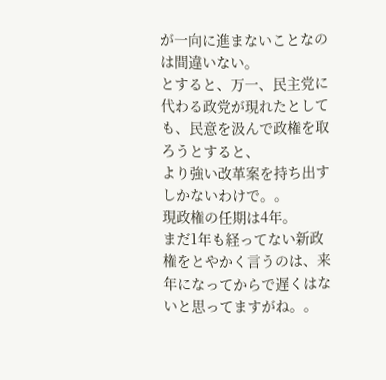が一向に進まないことなのは間違いない。
とすると、万一、民主党に代わる政党が現れたとしても、民意を汲んで政権を取ろうとすると、
より強い改革案を持ち出すしかないわけで。。
現政権の任期は4年。
まだ1年も経ってない新政権をとやかく言うのは、来年になってからで遅くはないと思ってますがね。。